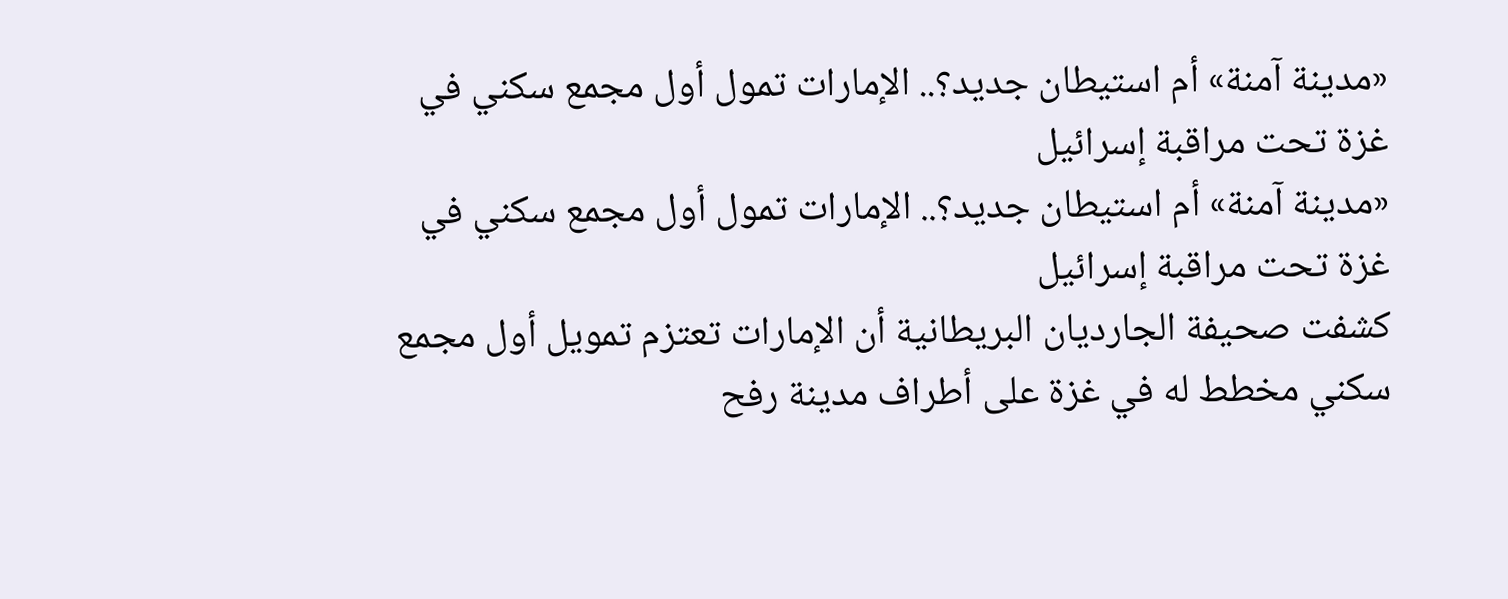«مدينة آمنة» أم استيطان جديد؟.. الإمارات تمول أول مجمع سكني في غزة تحت مراقبة إسرائيل
«مدينة آمنة» أم استيطان جديد؟.. الإمارات تمول أول مجمع سكني في غزة تحت مراقبة إسرائيل
كشفت صحيفة الجارديان البريطانية أن الإمارات تعتزم تمويل أول مجمع سكني مخطط له في غزة على أطراف مدينة رفح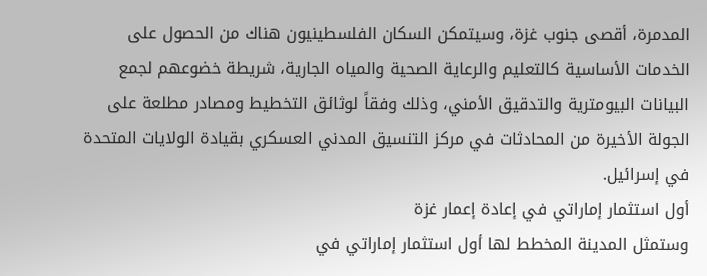المدمرة، أقصى جنوب غزة، وسيتمكن السكان الفلسطينيون هناك من الحصول على الخدمات الأساسية كالتعليم والرعاية الصحية والمياه الجارية، شريطة خضوعهم لجمع البيانات البيومترية والتدقيق الأمني، وذلك وفقاً لوثائق التخطيط ومصادر مطلعة على الجولة الأخيرة من المحادثات في مركز التنسيق المدني العسكري بقيادة الولايات المتحدة في إسرائيل.
أول استثمار إماراتي في إعادة إعمار غزة
وستمثل المدينة المخطط لها أول استثمار إماراتي في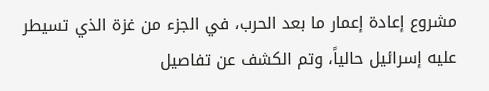مشروع إعادة إعمار ما بعد الحرب، في الجزء من غزة الذي تسيطر عليه إسرائيل حالياً، وتم الكشف عن تفاصيل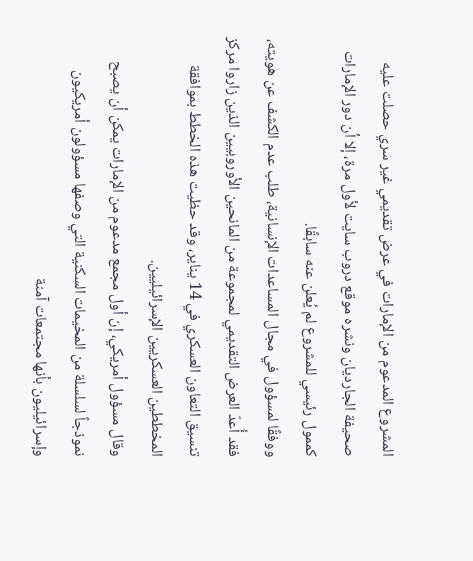المشروع المدعوم من الإمارات في عرض تقديمي غير سري حصلت عليه صحيفة الجارديان ونشره موقع دروب سايت لأول مرة، إلا أن دور الإمارات كممول رئيسي للمشروع لم يُعلن عنه سابقًا.
ووفقًا لمسؤول في مجال المساعدات الإنسانية، طلب عدم الكشف عن هويته، فقد أُعدّ العرض التقديمي لمجموعة من المانحين الأوروبيين الذين زاروا مركز تنسيق التعاون العسكري في 14 يناير، وقد حظيت هذه الخطط بموافقة المخططين العسكريين الإسرائيليين.
وقال مسؤول أمريكي، إن أول مجمع مدعوم من الإمارات يمكن أن يصبح نموذجاً لسلسلة من المخيمات السكنية التي وصفها مسؤولون أمريكيون وإسرائيليون بأنها مجتمعات آمنة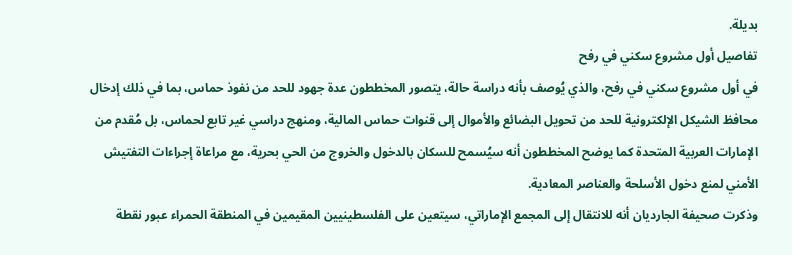بديلة.
تفاصيل أول مشروع سكني في رفح
في أول مشروع سكني في رفح، والذي يُوصف بأنه دراسة حالة، يتصور المخططون عدة جهود للحد من نفوذ حماس، بما في ذلك إدخال محافظ الشيكل الإلكترونية للحد من تحويل البضائع والأموال إلى قنوات حماس المالية، ومنهج دراسي غير تابع لحماس، بل مُقدم من الإمارات العربية المتحدة كما يوضح المخططون أنه سيُسمح للسكان بالدخول والخروج من الحي بحرية، مع مراعاة إجراءات التفتيش الأمني لمنع دخول الأسلحة والعناصر المعادية.
وذكرت صحيفة الجارديان أنه للانتقال إلى المجمع الإماراتي، سيتعين على الفلسطينيين المقيمين في المنطقة الحمراء عبور نقطة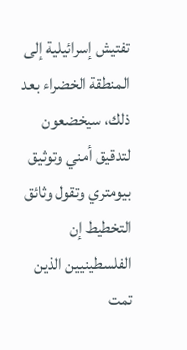تفتيش إسرائيلية إلى المنطقة الخضراء بعد ذلك، سيخضعون لتدقيق أمني وتوثيق بيومتري وتقول وثائق التخطيط إن الفلسطينيين الذين تمت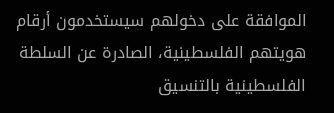الموافقة على دخولهم سيستخدمون أرقام هويتهم الفلسطينية، الصادرة عن السلطة الفلسطينية بالتنسيق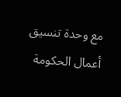مع وحدة تنسيق أعمال الحكومة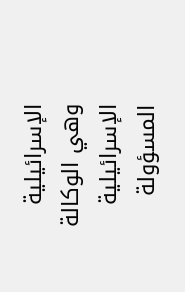الإسرائيلية وهي الوكالة الإسرائيلية المسؤولة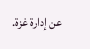عن إدارة غزة.